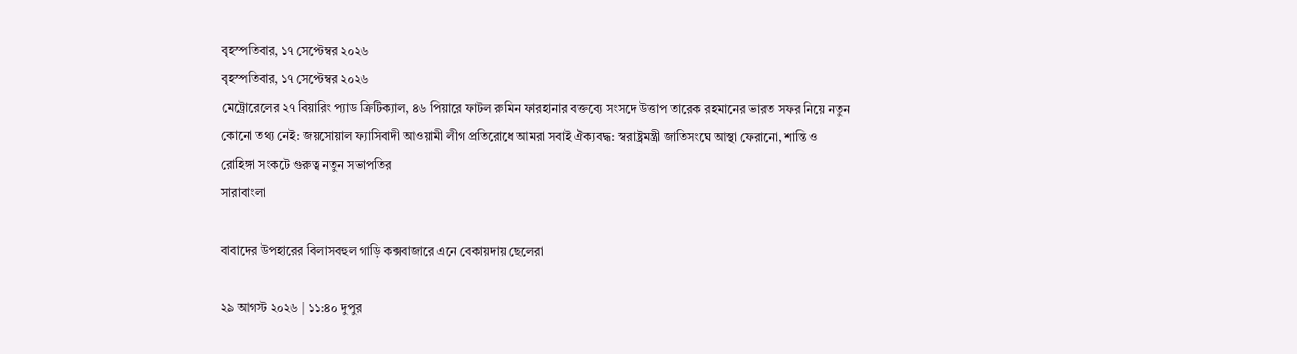বৃহস্পতিবার, ১৭ সেপ্টেম্বর ২০২৬
বৃহস্পতিবার, ১৭ সেপ্টেম্বর ২০২৬
মেট্রোরেলের ২৭ বিয়ারিং প্যাড ক্রিটিক্যাল, ৪৬ পিয়ারে ফাটল রুমিন ফারহানার বক্তব্যে সংসদে উত্তাপ তারেক রহমানের ভারত সফর নিয়ে নতুন কোনো তথ্য নেই: জয়সোয়াল ফ্যাসিবাদী আওয়ামী লীগ প্রতিরোধে আমরা সবাই ঐক্যবদ্ধ: স্বরাষ্ট্রমন্ত্রী জাতিসংঘে আস্থা ফেরানো, শান্তি ও রোহিঙ্গা সংকটে গুরুত্ব নতুন সভাপতির
সারাবাংলা

বাবাদের উপহারের বিলাসবহুল গাড়ি কক্সবাজারে এনে বেকায়দায় ছেলেরা

২৯ আগস্ট ২০২৬ | ১১:৪০ দুপুর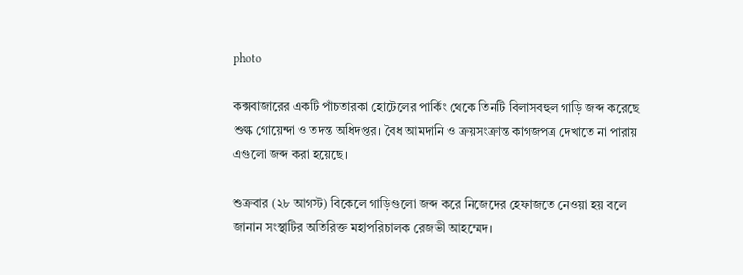photo

কক্সবাজারের একটি পাঁচতারকা হোটেলের পার্কিং থেকে তিনটি বিলাসবহুল গাড়ি জব্দ করেছে শুল্ক গোয়েন্দা ও তদন্ত অধিদপ্তর। বৈধ আমদানি ও ক্রয়সংক্রান্ত কাগজপত্র দেখাতে না পারায় এগুলো জব্দ করা হয়েছে।

শুক্রবার (২৮ আগস্ট) বিকেলে গাড়িগুলো জব্দ করে নিজেদের হেফাজতে নেওয়া হয় বলে জানান সংস্থাটির অতিরিক্ত মহাপরিচালক রেজভী আহম্মেদ।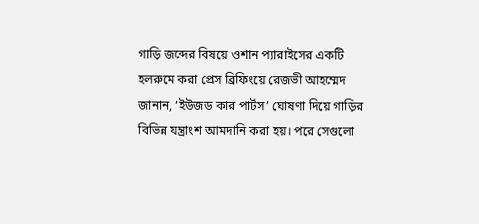গাড়ি জব্দের বিষয়ে ওশান প্যারাইসের একটি হলরুমে করা প্রেস ব্রিফিংয়ে রেজভী আহম্মেদ জানান, ‘ইউজড কার পার্টস’ ঘোষণা দিয়ে গাড়ির বিভিন্ন যন্ত্রাংশ আমদানি করা হয়। পরে সেগুলো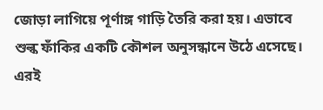জোড়া লাগিয়ে পূর্ণাঙ্গ গাড়ি তৈরি করা হয়। এভাবে শুল্ক ফাঁকির একটি কৌশল অনুসন্ধানে উঠে এসেছে। এরই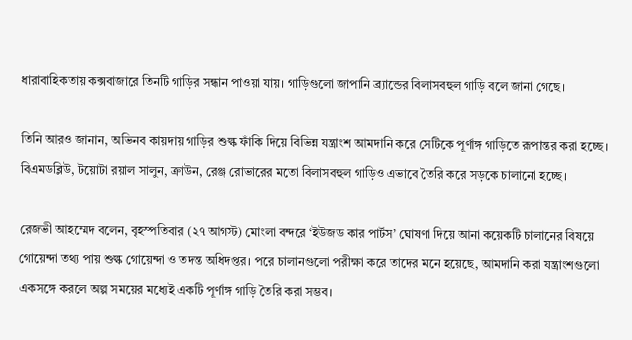ধারাবাহিকতায় কক্সবাজারে তিনটি গাড়ির সন্ধান পাওয়া যায়। গাড়িগুলো জাপানি ব্র্যান্ডের বিলাসবহুল গাড়ি বলে জানা গেছে।

তিনি আরও জানান, অভিনব কায়দায় গাড়ির শুল্ক ফাঁকি দিয়ে বিভিন্ন যন্ত্রাংশ আমদানি করে সেটিকে পূর্ণাঙ্গ গাড়িতে রূপান্তর করা হচ্ছে। বিএমডব্লিউ, টয়োটা রয়াল সালুন, ক্রাউন, রেঞ্জ রোভারের মতো বিলাসবহুল গাড়িও এভাবে তৈরি করে সড়কে চালানো হচ্ছে।

রেজভী আহম্মেদ বলেন, বৃহস্পতিবার (২৭ আগস্ট) মোংলা বন্দরে ‘ইউজড কার পার্টস’ ঘোষণা দিয়ে আনা কয়েকটি চালানের বিষয়ে গোয়েন্দা তথ্য পায় শুল্ক গোয়েন্দা ও তদন্ত অধিদপ্তর। পরে চালানগুলো পরীক্ষা করে তাদের মনে হয়েছে, আমদানি করা যন্ত্রাংশগুলো একসঙ্গে করলে অল্প সময়ের মধ্যেই একটি পূর্ণাঙ্গ গাড়ি তৈরি করা সম্ভব।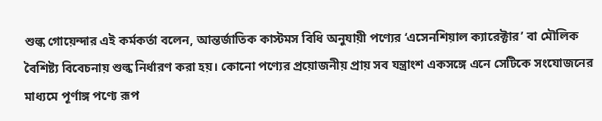শুল্ক গোয়েন্দার এই কর্মকর্তা বলেন, আন্তর্জাতিক কাস্টমস বিধি অনুযায়ী পণ্যের ‘এসেনশিয়াল ক্যারেক্টার’ বা মৌলিক বৈশিষ্ট্য বিবেচনায় শুল্ক নির্ধারণ করা হয়। কোনো পণ্যের প্রয়োজনীয় প্রায় সব যন্ত্রাংশ একসঙ্গে এনে সেটিকে সংযোজনের মাধ্যমে পূর্ণাঙ্গ পণ্যে রূপ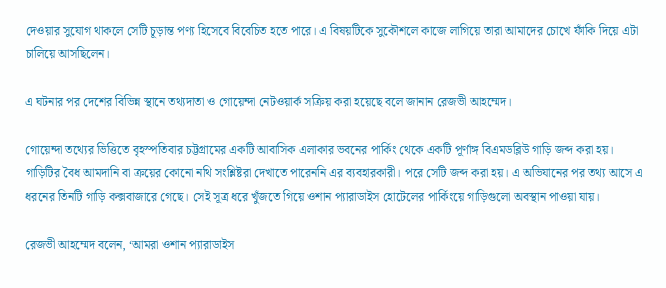দেওয়ার সুযোগ থাকলে সেটি চূড়ান্ত পণ্য হিসেবে বিবেচিত হতে পারে। এ বিষয়টিকে সুকৌশলে কাজে লাগিয়ে তারা আমাদের চোখে ফাঁকি দিয়ে এটা চালিয়ে আসছিলেন।

এ ঘটনার পর দেশের বিভিন্ন স্থানে তথ্যদাতা ও গোয়েন্দা নেটওয়ার্ক সক্রিয় করা হয়েছে বলে জানান রেজভী আহম্মেদ।

গোয়েন্দা তথ্যের ভিত্তিতে বৃহস্পতিবার চট্টগ্রামের একটি আবাসিক এলাকার ভবনের পার্কিং থেকে একটি পূর্ণাঙ্গ বিএমডব্লিউ গাড়ি জব্দ করা হয়। গাড়িটির বৈধ আমদানি বা ক্রয়ের কোনো নথি সংশ্লিষ্টরা দেখাতে পারেননি এর ব্যবহারকারী। পরে সেটি জব্দ করা হয়। এ অভিযানের পর তথ্য আসে এ ধরনের তিনটি গাড়ি কক্সবাজারে গেছে। সেই সূত্র ধরে খুঁজতে গিয়ে ওশান প্যারাডাইস হোটেলের পার্কিংয়ে গাড়িগুলো অবস্থান পাওয়া যায়।

রেজভী আহম্মেদ বলেন, ‘আমরা ওশান প্যারাডাইস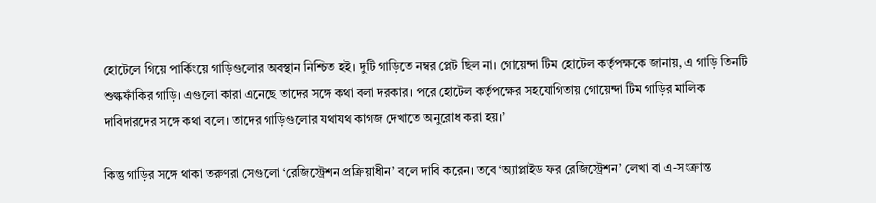হোটেলে গিয়ে পার্কিংয়ে গাড়িগুলোর অবস্থান নিশ্চিত হই। দুটি গাড়িতে নম্বর প্লেট ছিল না। গোয়েন্দা টিম হোটেল কর্তৃপক্ষকে জানায়, এ গাড়ি তিনটি শুল্কফাঁকির গাড়ি। এগুলো কারা এনেছে তাদের সঙ্গে কথা বলা দরকার। পরে হোটেল কর্তৃপক্ষের সহযোগিতায় গোয়েন্দা টিম গাড়ির মালিক দাবিদারদের সঙ্গে কথা বলে। তাদের গাড়িগুলোর যথাযথ কাগজ দেখাতে অনুরোধ করা হয়।’

কিন্তু গাড়ির সঙ্গে থাকা তরুণরা সেগুলো ‘রেজিস্ট্রেশন প্রক্রিয়াধীন’ বলে দাবি করেন। তবে ‘অ্যাপ্লাইড ফর রেজিস্ট্রেশন’ লেখা বা এ-সংক্রান্ত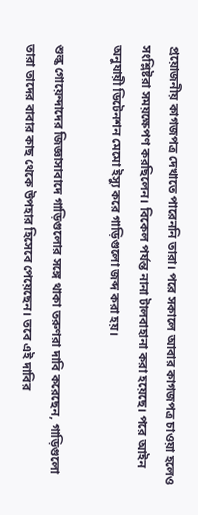প্রয়োজনীয় কাগজপত্র দেখাতে পারেননি তারা। পরে সকালে আবার কাগজপত্র চাওয়া হলেও সংশ্লিষ্টরা সময়ক্ষেপণ করছিলেন। বিকেল পর্যন্ত নানা টালবাহানা করা হয়েছে। পরে আইন অনুযায়ী ডিটেনশন মেমো ইস্যু করে গাড়িগুলো জব্দ করা হয়।

শুল্ক গোয়েন্দাদের জিজ্ঞাসাবাদে গাড়িগুলোর সঙ্গে থাকা তরুণরা দাবি করেছেন, গাড়িগুলো তারা তাদের বাবার কাছ থেকে উপহার হিসেবে পেয়েছেন। তবে এই দাবির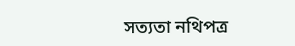সত্যতা নথিপত্র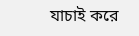যাচাই করে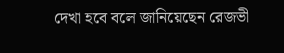দেখা হবে বলে জানিয়েছেন রেজভী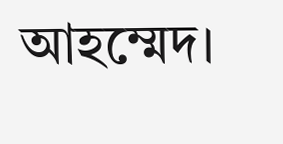আহম্মেদ।